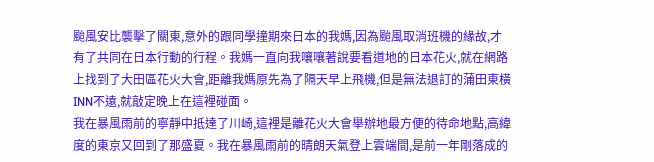颱風安比襲擊了關東,意外的跟同學撞期來日本的我媽,因為颱風取消班機的緣故,才有了共同在日本行動的行程。我媽一直向我嚷嚷著說要看道地的日本花火,就在網路上找到了大田區花火大會,距離我媽原先為了隔天早上飛機,但是無法退訂的蒲田東橫INN不遠,就敲定晚上在這裡碰面。
我在暴風雨前的寧靜中抵達了川崎,這裡是離花火大會舉辦地最方便的待命地點,高緯度的東京又回到了那盛夏。我在暴風雨前的晴朗天氣登上雲端間,是前一年剛落成的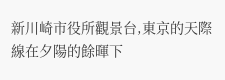新川崎市役所觀景台,東京的天際線在夕陽的餘暉下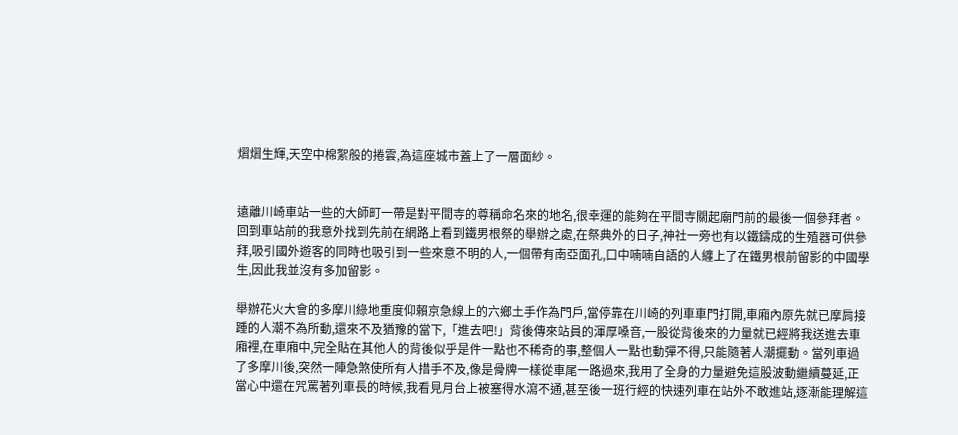熠熠生輝,天空中棉絮般的捲雲,為這座城市蓋上了一層面紗。


遠離川崎車站一些的大師町一帶是對平間寺的尊稱命名來的地名,很幸運的能夠在平間寺關起廟門前的最後一個參拜者。回到車站前的我意外找到先前在網路上看到鐵男根祭的舉辦之處,在祭典外的日子,神社一旁也有以鐵鑄成的生殖器可供參拜,吸引國外遊客的同時也吸引到一些來意不明的人,一個帶有南亞面孔,口中喃喃自語的人纏上了在鐵男根前留影的中國學生,因此我並沒有多加留影。

舉辦花火大會的多摩川綠地重度仰賴京急線上的六鄉土手作為門戶,當停靠在川崎的列車車門打開,車廂內原先就已摩肩接踵的人潮不為所動,還來不及猶豫的當下,「進去吧!」背後傳來站員的渾厚嗓音,一股從背後來的力量就已經將我送進去車廂裡,在車廂中,完全貼在其他人的背後似乎是件一點也不稀奇的事,整個人一點也動彈不得,只能隨著人潮擺動。當列車過了多摩川後,突然一陣急煞使所有人措手不及,像是骨牌一樣從車尾一路過來,我用了全身的力量避免這股波動繼續蔓延,正當心中還在咒罵著列車長的時候,我看見月台上被塞得水瀉不通,甚至後一班行經的快速列車在站外不敢進站,逐漸能理解這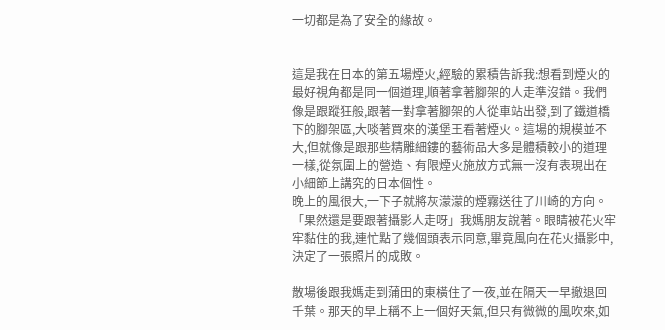一切都是為了安全的緣故。


這是我在日本的第五場煙火,經驗的累積告訴我:想看到煙火的最好視角都是同一個道理,順著拿著腳架的人走準沒錯。我們像是跟蹤狂般,跟著一對拿著腳架的人從車站出發,到了鐵道橋下的腳架區,大啖著買來的漢堡王看著煙火。這場的規模並不大,但就像是跟那些精雕細鏤的藝術品大多是體積較小的道理一樣,從氛圍上的營造、有限煙火施放方式無一沒有表現出在小細節上講究的日本個性。
晚上的風很大,一下子就將灰濛濛的煙霧送往了川崎的方向。
「果然還是要跟著攝影人走呀」我媽朋友說著。眼睛被花火牢牢黏住的我,連忙點了幾個頭表示同意,畢竟風向在花火攝影中,決定了一張照片的成敗。

散場後跟我媽走到蒲田的東橫住了一夜,並在隔天一早撤退回千葉。那天的早上稱不上一個好天氣,但只有微微的風吹來,如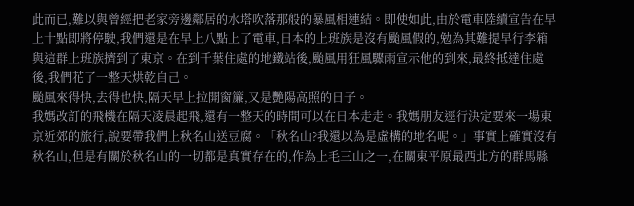此而已,難以與曾經把老家旁邊鄰居的水塔吹落那般的暴風相連結。即使如此,由於電車陸續宣告在早上十點即將停駛,我們還是在早上八點上了電車,日本的上班族是沒有颱風假的,勉為其難提早行李箱與這群上班族擠到了東京。在到千葉住處的地鐵站後,颱風用狂風驟雨宣示他的到來,最終抵達住處後,我們花了一整天烘乾自己。
颱風來得快,去得也快,隔天早上拉開窗簾,又是艷陽高照的日子。
我媽改訂的飛機在隔天凌晨起飛,還有一整天的時間可以在日本走走。我媽朋友逕行決定要來一場東京近郊的旅行,說要帶我們上秋名山送豆腐。「秋名山?我還以為是虛構的地名呢。」事實上確實沒有秋名山,但是有關於秋名山的一切都是真實存在的,作為上毛三山之一,在關東平原最西北方的群馬縣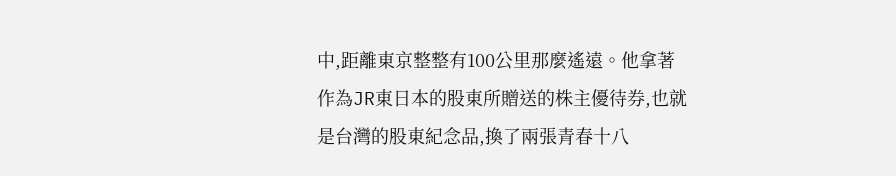中,距離東京整整有100公里那麼遙遠。他拿著作為JR東日本的股東所贈送的株主優待券,也就是台灣的股東紀念品,換了兩張青春十八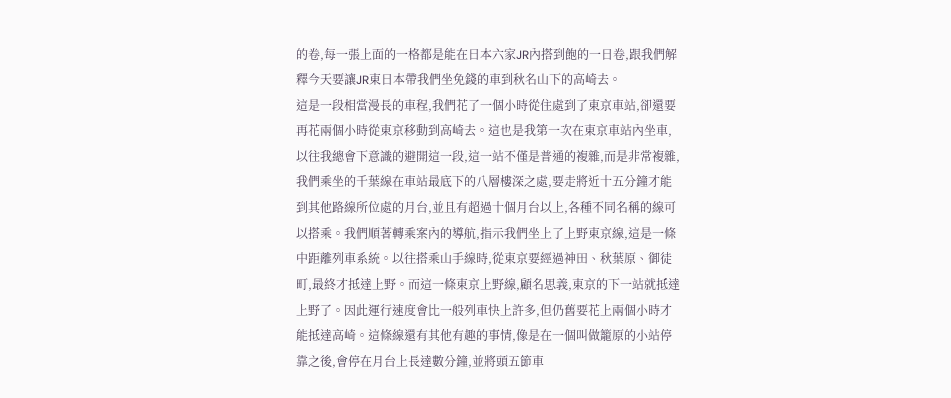的卷,每一張上面的一格都是能在日本六家JR內搭到飽的一日卷,跟我們解釋今天要讓JR東日本帶我們坐免錢的車到秋名山下的高崎去。
這是一段相當漫長的車程,我們花了一個小時從住處到了東京車站,卻還要再花兩個小時從東京移動到高崎去。這也是我第一次在東京車站內坐車,以往我總會下意識的避開這一段,這一站不僅是普通的複雜,而是非常複雜,我們乘坐的千葉線在車站最底下的八層樓深之處,要走將近十五分鐘才能到其他路線所位處的月台,並且有超過十個月台以上,各種不同名稱的線可以搭乘。我們順著轉乘案內的導航,指示我們坐上了上野東京線,這是一條中距離列車系統。以往搭乘山手線時,從東京要經過神田、秋葉原、御徒町,最終才抵達上野。而這一條東京上野線,顧名思義,東京的下一站就抵達上野了。因此運行速度會比一般列車快上許多,但仍舊要花上兩個小時才能抵達高崎。這條線還有其他有趣的事情,像是在一個叫做籠原的小站停靠之後,會停在月台上長達數分鐘,並將頭五節車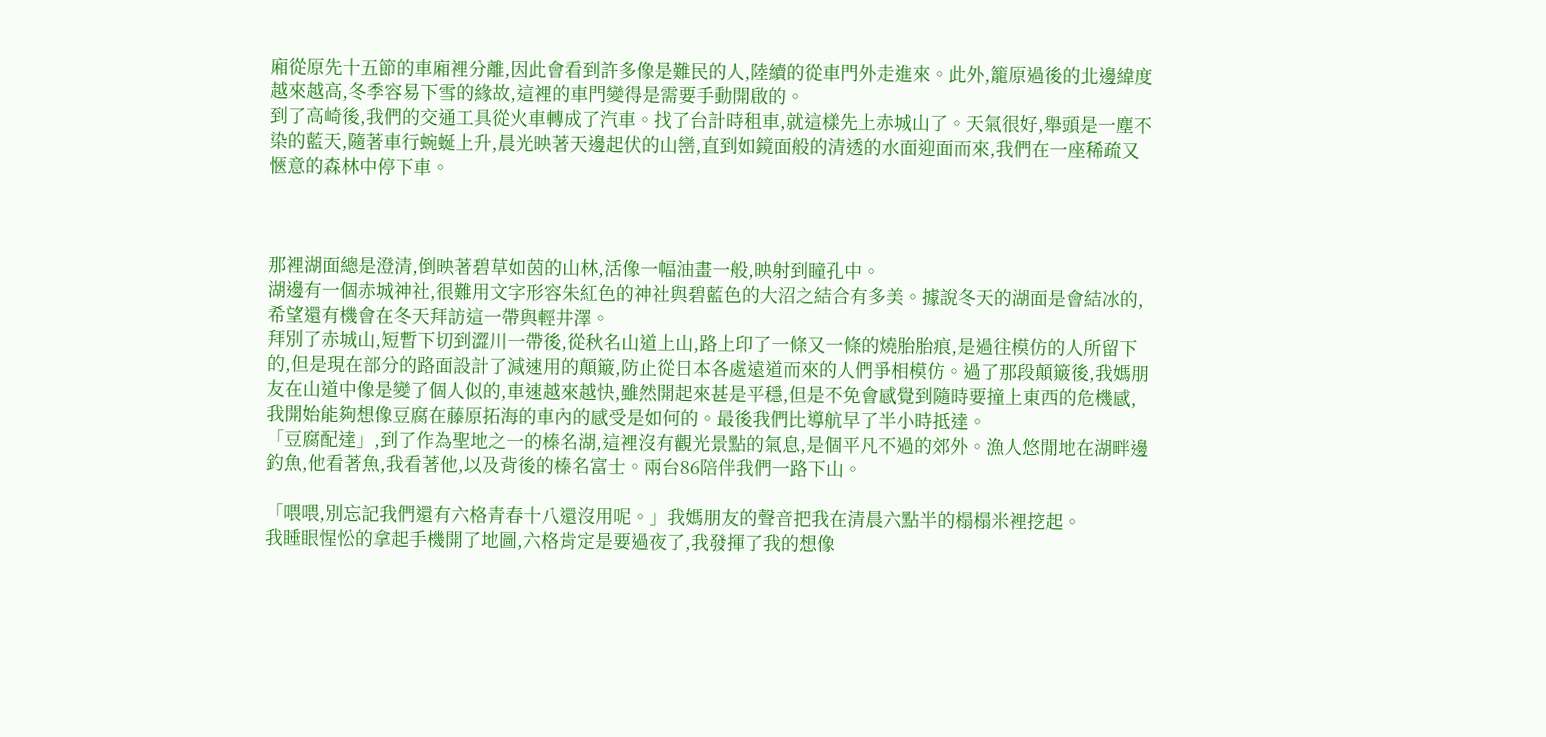廂從原先十五節的車廂裡分離,因此會看到許多像是難民的人,陸續的從車門外走進來。此外,籠原過後的北邊緯度越來越高,冬季容易下雪的緣故,這裡的車門變得是需要手動開啟的。
到了高崎後,我們的交通工具從火車轉成了汽車。找了台計時租車,就這樣先上赤城山了。天氣很好,舉頭是一塵不染的藍天,隨著車行蜿蜒上升,晨光映著天邊起伏的山巒,直到如鏡面般的清透的水面迎面而來,我們在一座稀疏又愜意的森林中停下車。



那裡湖面總是澄清,倒映著碧草如茵的山林,活像一幅油畫一般,映射到瞳孔中。
湖邊有一個赤城神社,很難用文字形容朱紅色的神社與碧藍色的大沼之結合有多美。據說冬天的湖面是會結冰的,希望還有機會在冬天拜訪這一帶與輕井澤。
拜別了赤城山,短暫下切到澀川一帶後,從秋名山道上山,路上印了一條又一條的燒胎胎痕,是過往模仿的人所留下的,但是現在部分的路面設計了減速用的顛簸,防止從日本各處遠道而來的人們爭相模仿。過了那段顛簸後,我媽朋友在山道中像是變了個人似的,車速越來越快,雖然開起來甚是平穩,但是不免會感覺到隨時要撞上東西的危機感,我開始能夠想像豆腐在藤原拓海的車內的感受是如何的。最後我們比導航早了半小時抵達。
「豆腐配達」,到了作為聖地之一的榛名湖,這裡沒有觀光景點的氣息,是個平凡不過的郊外。漁人悠閒地在湖畔邊釣魚,他看著魚,我看著他,以及背後的榛名富士。兩台86陪伴我們一路下山。

「喂喂,別忘記我們還有六格青春十八還沒用呢。」我媽朋友的聲音把我在清晨六點半的榻榻米裡挖起。
我睡眼惺忪的拿起手機開了地圖,六格肯定是要過夜了,我發揮了我的想像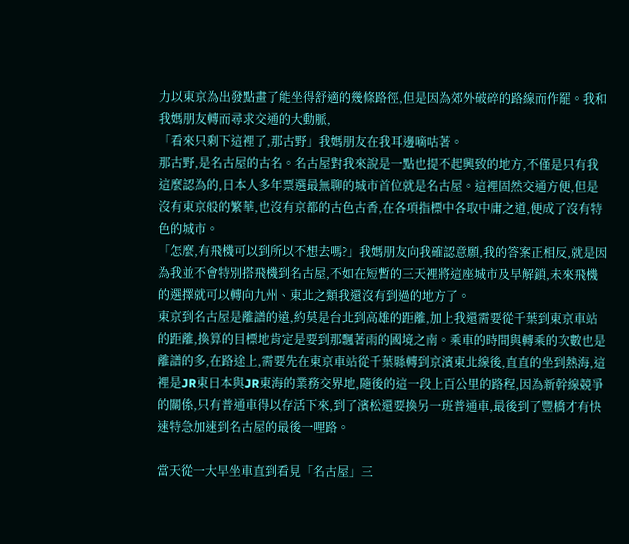力以東京為出發點畫了能坐得舒適的幾條路徑,但是因為郊外破碎的路線而作罷。我和我媽朋友轉而尋求交通的大動脈,
「看來只剩下這裡了,那古野」我媽朋友在我耳邊嘀咕著。
那古野,是名古屋的古名。名古屋對我來說是一點也提不起興致的地方,不僅是只有我這麼認為的,日本人多年票選最無聊的城市首位就是名古屋。這裡固然交通方便,但是沒有東京般的繁華,也沒有京都的古色古香,在各項指標中各取中庸之道,便成了沒有特色的城市。
「怎麼,有飛機可以到所以不想去嗎?」我媽朋友向我確認意願,我的答案正相反,就是因為我並不會特別搭飛機到名古屋,不如在短暫的三天裡將這座城市及早解鎖,未來飛機的選擇就可以轉向九州、東北之類我還沒有到過的地方了。
東京到名古屋是離譜的遠,約莫是台北到高雄的距離,加上我還需要從千葉到東京車站的距離,換算的目標地肯定是要到那飄著雨的國境之南。乘車的時間與轉乘的次數也是離譜的多,在路途上,需要先在東京車站從千葉縣轉到京濱東北線後,直直的坐到熱海,這裡是JR東日本與JR東海的業務交界地,隨後的這一段上百公里的路程,因為新幹線競爭的關係,只有普通車得以存活下來,到了濱松還要換另一班普通車,最後到了豐橋才有快速特急加速到名古屋的最後一哩路。

當天從一大早坐車直到看見「名古屋」三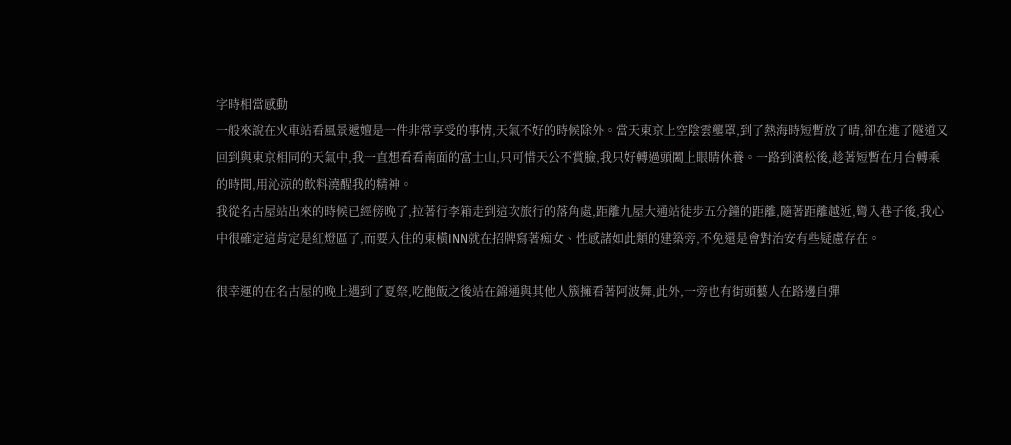字時相當感動
一般來說在火車站看風景遞嬗是一件非常享受的事情,天氣不好的時候除外。當天東京上空陰雲壟罩,到了熱海時短暫放了晴,卻在進了隧道又回到與東京相同的天氣中,我一直想看看南面的富士山,只可惜天公不賞臉,我只好轉過頭闔上眼睛休養。一路到濱松後,趁著短暫在月台轉乘的時間,用沁涼的飲料澆醒我的精神。
我從名古屋站出來的時候已經傍晚了,拉著行李箱走到這次旅行的落角處,距離九屋大通站徒步五分鐘的距離,隨著距離越近,彎入巷子後,我心中很確定這肯定是紅燈區了,而要入住的東橫INN就在招牌寫著痴女、性感諸如此類的建築旁,不免還是會對治安有些疑慮存在。

很幸運的在名古屋的晚上遇到了夏祭,吃飽飯之後站在錦通與其他人簇擁看著阿波舞,此外,一旁也有街頭藝人在路邊自彈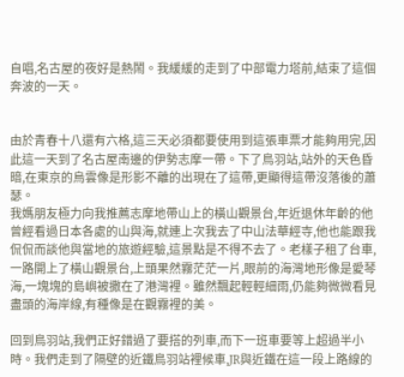自唱,名古屋的夜好是熱鬧。我緩緩的走到了中部電力塔前,結束了這個奔波的一天。


由於青春十八還有六格,這三天必須都要使用到這張車票才能夠用完,因此這一天到了名古屋南邊的伊勢志摩一帶。下了鳥羽站,站外的天色昏暗,在東京的烏雲像是形影不離的出現在了這帶,更顯得這帶沒落後的蕭瑟。
我媽朋友極力向我推薦志摩地帶山上的橫山觀景台,年近退休年齡的他曾經看過日本各處的山與海,就連上次我去了中山法華經寺,他也能跟我侃侃而談他與當地的旅遊經驗,這景點是不得不去了。老樣子租了台車,一路開上了橫山觀景台,上頭果然霧茫茫一片,眼前的海灣地形像是愛琴海,一塊塊的島嶼被撒在了港灣裡。雖然飄起輕輕細雨,仍能夠微微看見盡頭的海岸線,有種像是在觀霧裡的美。

回到鳥羽站,我們正好錯過了要搭的列車,而下一班車要等上超過半小時。我們走到了隔壁的近鐵鳥羽站裡候車,JR與近鐵在這一段上路線的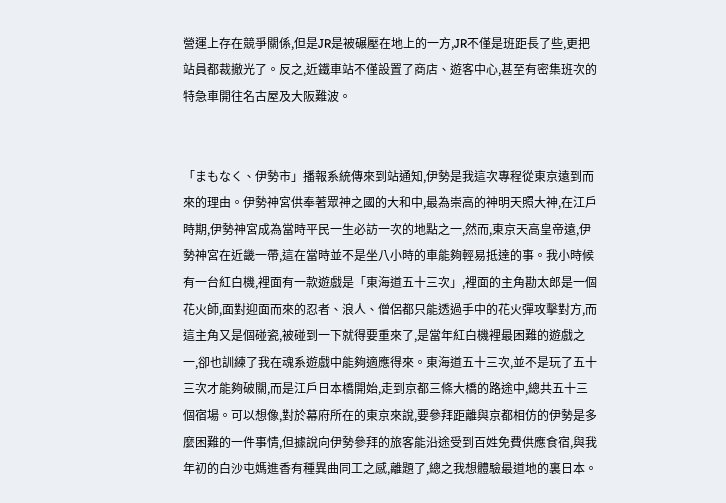營運上存在競爭關係,但是JR是被碾壓在地上的一方,JR不僅是班距長了些,更把站員都裁撤光了。反之,近鐵車站不僅設置了商店、遊客中心,甚至有密集班次的特急車開往名古屋及大阪難波。


「まもなく、伊勢市」播報系統傳來到站通知,伊勢是我這次專程從東京遠到而來的理由。伊勢神宮供奉著眾神之國的大和中,最為崇高的神明天照大神,在江戶時期,伊勢神宮成為當時平民一生必訪一次的地點之一,然而,東京天高皇帝遠,伊勢神宮在近畿一帶,這在當時並不是坐八小時的車能夠輕易抵達的事。我小時候有一台紅白機,裡面有一款遊戲是「東海道五十三次」,裡面的主角勘太郎是一個花火師,面對迎面而來的忍者、浪人、僧侶都只能透過手中的花火彈攻擊對方,而這主角又是個碰瓷,被碰到一下就得要重來了,是當年紅白機裡最困難的遊戲之一,卻也訓練了我在魂系遊戲中能夠適應得來。東海道五十三次,並不是玩了五十三次才能夠破關,而是江戶日本橋開始,走到京都三條大橋的路途中,總共五十三個宿場。可以想像,對於幕府所在的東京來說,要參拜距離與京都相仿的伊勢是多麼困難的一件事情,但據說向伊勢參拜的旅客能沿途受到百姓免費供應食宿,與我年初的白沙屯媽進香有種異曲同工之感,離題了,總之我想體驗最道地的裏日本。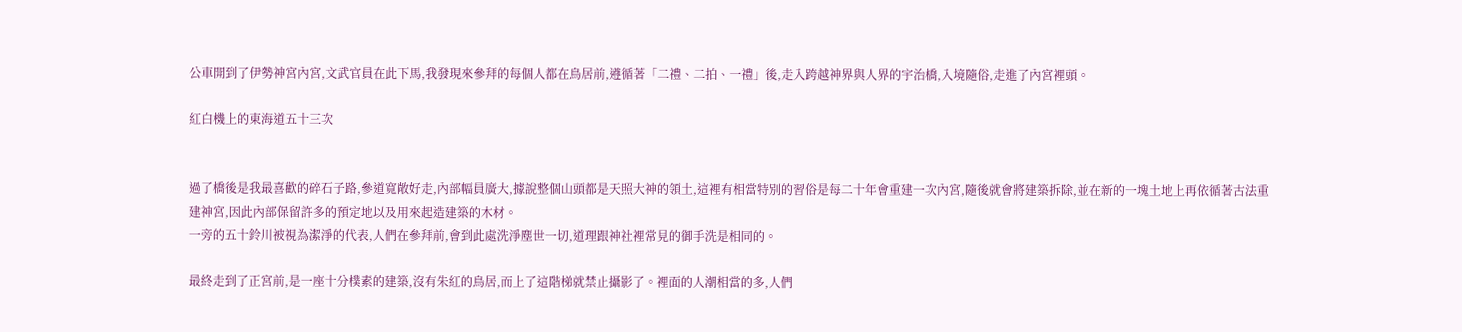公車開到了伊勢神宮內宮,文武官員在此下馬,我發現來參拜的每個人都在鳥居前,遵循著「二禮、二拍、一禮」後,走入跨越神界與人界的宇治橋,入境隨俗,走進了內宮裡頭。

紅白機上的東海道五十三次


過了橋後是我最喜歡的碎石子路,參道寬敞好走,內部幅員廣大,據說整個山頭都是天照大神的領土,這裡有相當特別的習俗是每二十年會重建一次內宮,隨後就會將建築拆除,並在新的一塊土地上再依循著古法重建神宮,因此內部保留許多的預定地以及用來起造建築的木材。
一旁的五十鈴川被視為潔淨的代表,人們在參拜前,會到此處洗淨塵世一切,道理跟神社裡常見的御手洗是相同的。

最終走到了正宮前,是一座十分樸素的建築,沒有朱紅的鳥居,而上了這階梯就禁止攝影了。裡面的人潮相當的多,人們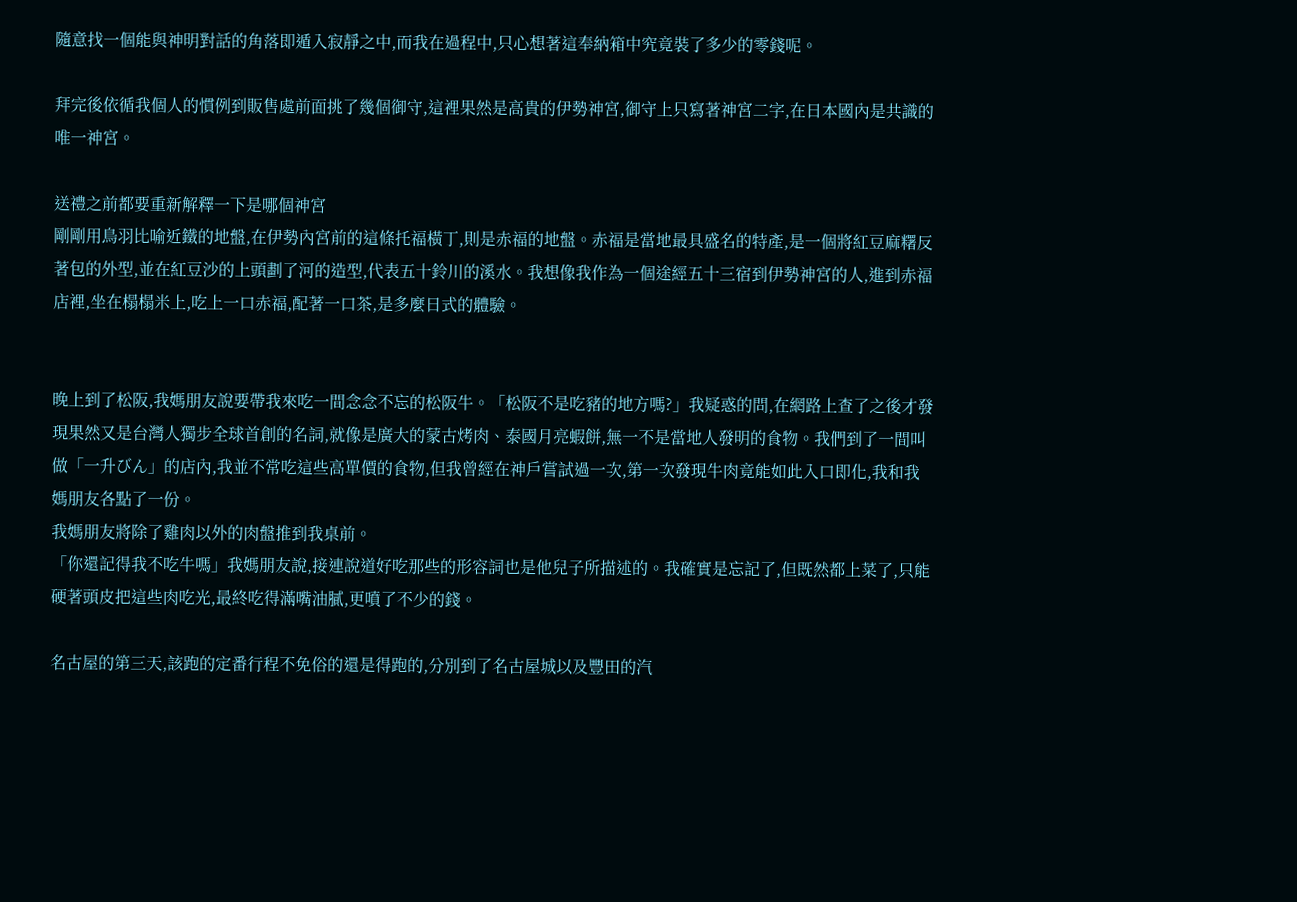隨意找一個能與神明對話的角落即遁入寂靜之中,而我在過程中,只心想著這奉納箱中究竟裝了多少的零錢呢。

拜完後依循我個人的慣例到販售處前面挑了幾個御守,這裡果然是高貴的伊勢神宮,御守上只寫著神宮二字,在日本國內是共識的唯一神宮。

送禮之前都要重新解釋一下是哪個神宮
剛剛用鳥羽比喻近鐵的地盤,在伊勢內宮前的這條托福橫丁,則是赤福的地盤。赤福是當地最具盛名的特產,是一個將紅豆麻糬反著包的外型,並在紅豆沙的上頭劃了河的造型,代表五十鈴川的溪水。我想像我作為一個途經五十三宿到伊勢神宮的人,進到赤福店裡,坐在榻榻米上,吃上一口赤福,配著一口茶,是多麼日式的體驗。


晚上到了松阪,我媽朋友說要帶我來吃一間念念不忘的松阪牛。「松阪不是吃豬的地方嗎?」我疑惑的問,在網路上查了之後才發現果然又是台灣人獨步全球首創的名詞,就像是廣大的蒙古烤肉、泰國月亮蝦餅,無一不是當地人發明的食物。我們到了一間叫做「一升びん」的店內,我並不常吃這些高單價的食物,但我曾經在神戶嘗試過一次,第一次發現牛肉竟能如此入口即化,我和我媽朋友各點了一份。
我媽朋友將除了雞肉以外的肉盤推到我桌前。
「你還記得我不吃牛嗎」我媽朋友說,接連說道好吃那些的形容詞也是他兒子所描述的。我確實是忘記了,但既然都上菜了,只能硬著頭皮把這些肉吃光,最終吃得滿嘴油膩,更噴了不少的錢。

名古屋的第三天,該跑的定番行程不免俗的還是得跑的,分別到了名古屋城以及豐田的汽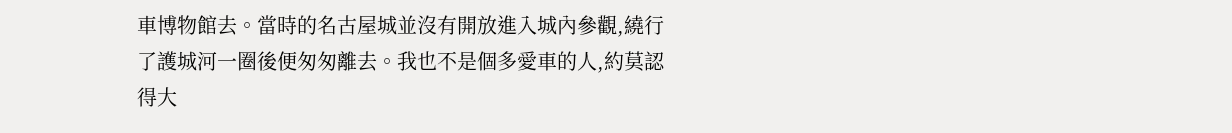車博物館去。當時的名古屋城並沒有開放進入城內參觀,繞行了護城河一圈後便匆匆離去。我也不是個多愛車的人,約莫認得大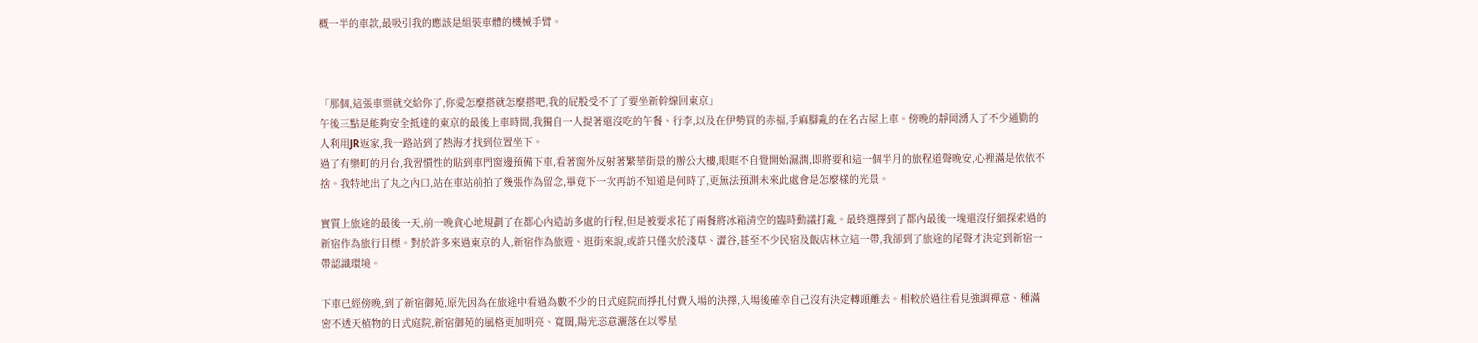概一半的車款,最吸引我的應該是組裝車體的機械手臂。



「那個,這張車票就交給你了,你愛怎麼搭就怎麼搭吧,我的屁股受不了了要坐新幹線回東京」
午後三點是能夠安全抵達的東京的最後上車時間,我獨自一人提著還沒吃的午餐、行李,以及在伊勢買的赤福,手麻腳亂的在名古屋上車。傍晚的靜岡湧入了不少通勤的人利用JR返家,我一路站到了熱海才找到位置坐下。
過了有樂町的月台,我習慣性的貼到車門窗邊預備下車,看著窗外反射著繁華街景的辦公大樓,眼眶不自覺開始濕潤,即將要和這一個半月的旅程道聲晚安,心裡滿是依依不捨。我特地出了丸之內口,站在車站前拍了幾張作為留念,畢竟下一次再訪不知道是何時了,更無法預測未來此處會是怎麼樣的光景。

實質上旅途的最後一天,前一晚貪心地規劃了在都心內造訪多處的行程,但是被要求花了兩餐將冰箱清空的臨時動議打亂。最終選擇到了都內最後一塊還沒仔細探索過的新宿作為旅行目標。對於許多來過東京的人,新宿作為旅遊、逛街來說,或許只僅次於淺草、澀谷,甚至不少民宿及飯店林立這一帶,我卻到了旅途的尾聲才決定到新宿一帶認識環境。

下車已經傍晚,到了新宿御苑,原先因為在旅途中看過為數不少的日式庭院而掙扎付費入場的決擇,入場後確幸自己沒有決定轉頭離去。相較於過往看見強調禪意、種滿密不透天植物的日式庭院,新宿御苑的風格更加明亮、寬闊,陽光恣意灑落在以零星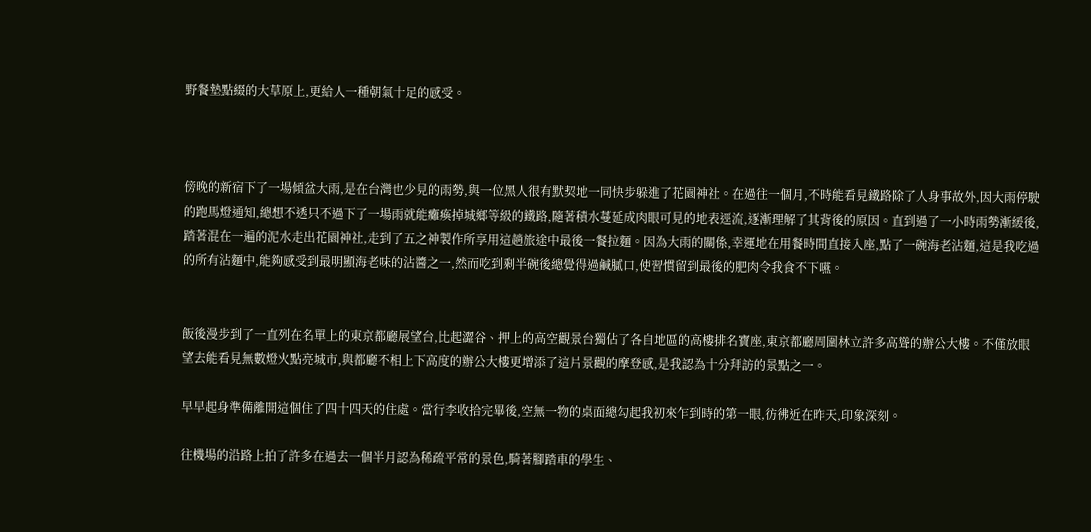野餐墊點綴的大草原上,更給人一種朝氣十足的感受。



傍晚的新宿下了一場傾盆大雨,是在台灣也少見的雨勢,與一位黑人很有默契地一同快步躲進了花園神社。在過往一個月,不時能看見鐵路除了人身事故外,因大雨停駛的跑馬燈通知,總想不透只不過下了一場雨就能癱瘓掉城鄉等級的鐵路,隨著積水蔓延成肉眼可見的地表逕流,逐漸理解了其背後的原因。直到過了一小時雨勢漸緩後,踏著混在一遍的泥水走出花園神社,走到了五之神製作所享用這趟旅途中最後一餐拉麵。因為大雨的關係,幸運地在用餐時間直接入座,點了一碗海老沾麵,這是我吃過的所有沾麵中,能夠感受到最明顯海老味的沾醬之一,然而吃到剩半碗後總覺得過鹹膩口,使習慣留到最後的肥肉令我食不下嚥。


飯後漫步到了一直列在名單上的東京都廳展望台,比起澀谷、押上的高空觀景台獨佔了各自地區的高樓排名寶座,東京都廳周圍林立許多高聳的辦公大樓。不僅放眼望去能看見無數燈火點亮城市,與都廳不相上下高度的辦公大樓更增添了這片景觀的摩登感,是我認為十分拜訪的景點之一。

早早起身準備離開這個住了四十四天的住處。當行李收拾完畢後,空無一物的桌面總勾起我初來乍到時的第一眼,彷彿近在昨天,印象深刻。

往機場的沿路上拍了許多在過去一個半月認為稀疏平常的景色,騎著腳踏車的學生、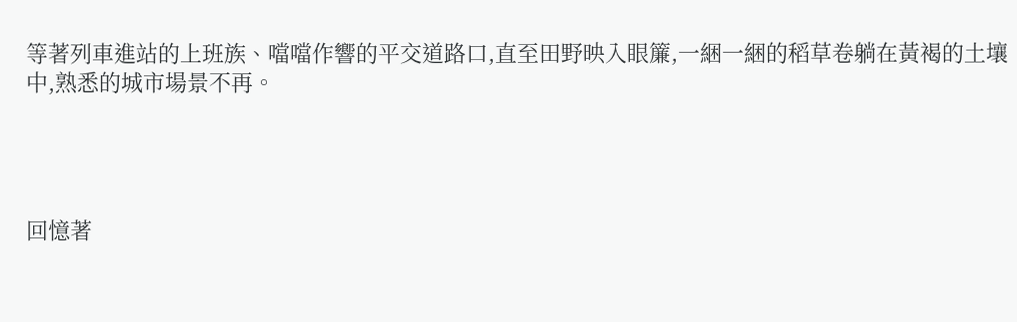等著列車進站的上班族、噹噹作響的平交道路口,直至田野映入眼簾,一綑一綑的稻草卷躺在黃褐的土壤中,熟悉的城市場景不再。




回憶著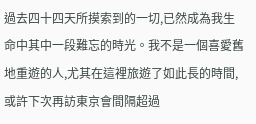過去四十四天所摸索到的一切,已然成為我生命中其中一段難忘的時光。我不是一個喜愛舊地重遊的人,尤其在這裡旅遊了如此長的時間,或許下次再訪東京會間隔超過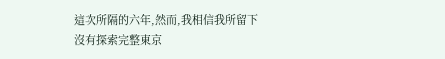這次所隔的六年,然而,我相信我所留下沒有探索完整東京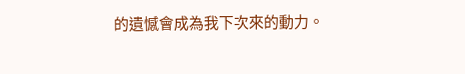的遺憾會成為我下次來的動力。